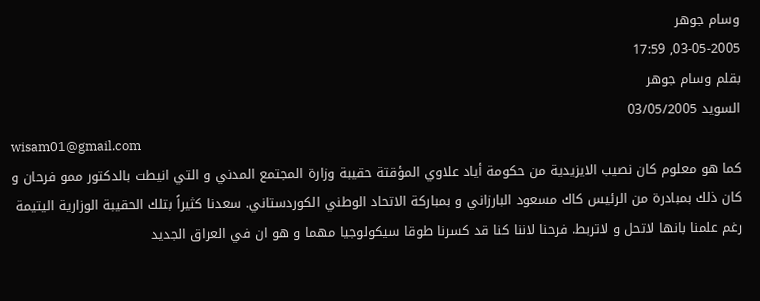وسام جوهر
03-05-2005, 17:59
بقلم وسام جوهر
السويد 03/05/2005
wisam01@gmail.com
كما هو معلوم كان نصيب الايزيدية من حكومة أياد علاوي المؤقتة حقيبة وزارة المجتمع المدني و التي انيطت بالدكتور ممو فرحان و كان ذلك بمبادرة من الرئيس كاك مسعود البارزاني و بمباركة الاتحاد الوطني الكوردستاني. سعدنا كثيراً بتلك الحقيبة الوزارية اليتيمة رغم علمنا بانها لاتحل و لاتربط. فرحنا لاننا كنا قد كسرنا طوقا سيكولوجيا مهما و هو ان في العراق الجديد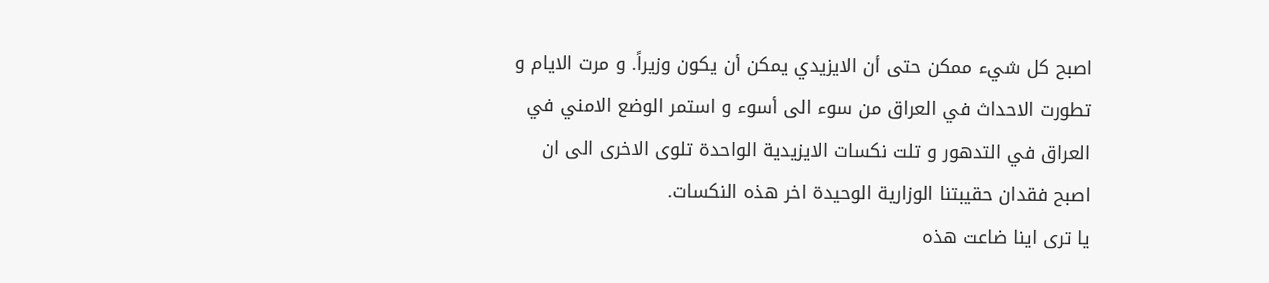اصبح كل شيء ممكن حتى أن الايزيدي يمكن أن يكون وزيراً. و مرت الايام و تطورت الاحداث في العراق من سوء الى أسوء و استمر الوضع الامني في العراق في التدهور و تلت نكسات الايزيدية الواحدة تلوى الاخرى الى ان اصبح فقدان حقيبتنا الوزارية الوحيدة اخر هذه النكسات.
يا ترى اينا ضاعت هذه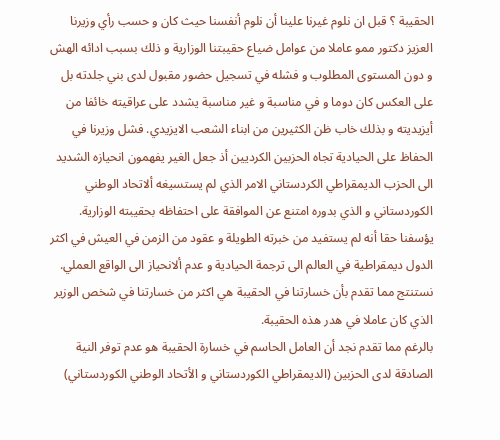الحقيبة ؟ قبل ان نلوم غيرنا علينا أن نلوم أنفسنا حيث كان و حسب رأي وزيرنا العزيز دكتور ممو عاملا من عوامل ضياع حقيبتنا الوزارية و ذلك بسبب ادائه الهش و دون المستوى المطلوب و فشله في تسجيل حضور مقبول لدى بني جلدته بل على العكس كان دوما و في مناسبة و غير مناسبة يشدد على عراقيته خائفا من أيزيديته و بذلك خاب ظن الكثيرين من ابناء الشعب الايزيدي. فشل وزيرنا في الحفاظ على الحيادية تجاه الحزبين الكرديين أذ جعل الغير يفهمون انحيازه الشديد الى الحزب الديمقراطي الكردستاني الامر الذي لم يستسيغه ألاتحاد الوطني الكوردستاني و الذي بدوره امتنع عن الموافقة على احتفاظه بحقيبته الوزارية. يؤسفنا حقا أنه لم يستفيد من خبرته الطويلة و عقود من الزمن في العيش في اكثر الدول ديمقراطية في العالم الى ترجمة الحيادية و عدم ألانحياز الى الواقع العملي. نستنتج مما تقدم بأن خسارتنا في الحقيبة هي اكثر من خسارتنا في شخص الوزير الذي كان عاملا في هدر هذه الحقيبة.
بالرغم مما تقدم نجد أن العامل الحاسم في خسارة الحقيبة هو عدم توفر النية الصادقة لدى الحزبين (الديمقراطي الكوردستاني و الأتحاد الوطني الكوردستاني)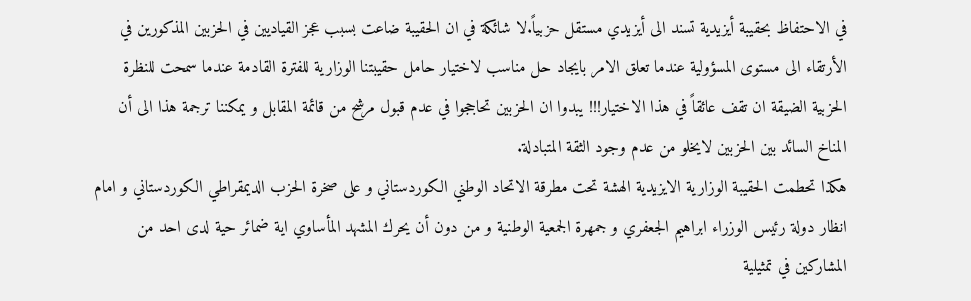في الاحتفاظ بحقيبة أيزيدية تسند الى أيزيدي مستقل حزبياً.لا شائكة في ان الحقيبة ضاعت بسبب عجز القياديين في الحزبين المذكورين في الأرتقاء الى مستوى المسؤولية عندما تعلق الامر بايجاد حل مناسب لاختيار حامل حقيبتنا الوزارية للفترة القادمة عندما سمحت للنظرة الحزبية الضيقة ان تقف عائقاً في هذا الاختيار!!! يبدوا ان الحزبين تحاججوا في عدم قبول مرشح من قائمة المقابل و يمكننا ترجمة هذا الى أن المناخ السائد بين الحزبين لايخلو من عدم وجود الثقة المتبادلة.
هكذا تحطمت الحقيبة الوزارية الايزيدية الهشة تحت مطرقة الاتحاد الوطني الكوردستاني و على صخرة الحزب الديمقراطي الكوردستاني و امام انظار دولة رئيس الوزراء ابراهيم الجعفري و جمهرة الجمعية الوطنية و من دون أن يحرك المشهد المأساوي اية ضمائر حية لدى احد من المشاركين في تمثيلية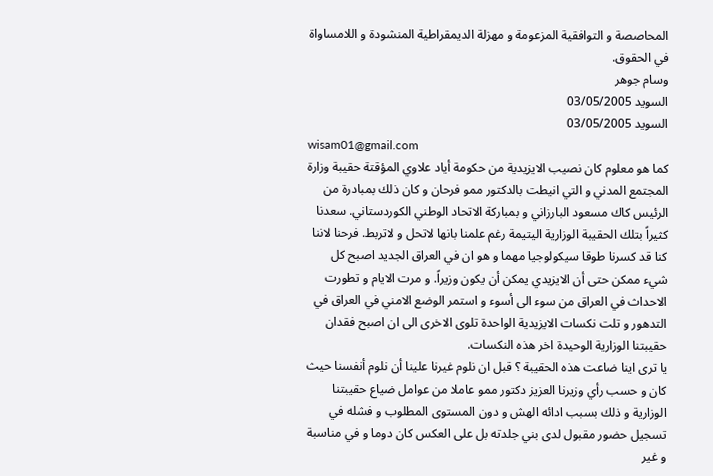المحاصصة و التوافقية المزعومة و مهزلة الديمقراطية المنشودة و اللامساواة في الحقوق.
وسام جوهر
السويد 03/05/2005
السويد 03/05/2005
wisam01@gmail.com
كما هو معلوم كان نصيب الايزيدية من حكومة أياد علاوي المؤقتة حقيبة وزارة المجتمع المدني و التي انيطت بالدكتور ممو فرحان و كان ذلك بمبادرة من الرئيس كاك مسعود البارزاني و بمباركة الاتحاد الوطني الكوردستاني. سعدنا كثيراً بتلك الحقيبة الوزارية اليتيمة رغم علمنا بانها لاتحل و لاتربط. فرحنا لاننا كنا قد كسرنا طوقا سيكولوجيا مهما و هو ان في العراق الجديد اصبح كل شيء ممكن حتى أن الايزيدي يمكن أن يكون وزيراً. و مرت الايام و تطورت الاحداث في العراق من سوء الى أسوء و استمر الوضع الامني في العراق في التدهور و تلت نكسات الايزيدية الواحدة تلوى الاخرى الى ان اصبح فقدان حقيبتنا الوزارية الوحيدة اخر هذه النكسات.
يا ترى اينا ضاعت هذه الحقيبة ؟ قبل ان نلوم غيرنا علينا أن نلوم أنفسنا حيث كان و حسب رأي وزيرنا العزيز دكتور ممو عاملا من عوامل ضياع حقيبتنا الوزارية و ذلك بسبب ادائه الهش و دون المستوى المطلوب و فشله في تسجيل حضور مقبول لدى بني جلدته بل على العكس كان دوما و في مناسبة و غير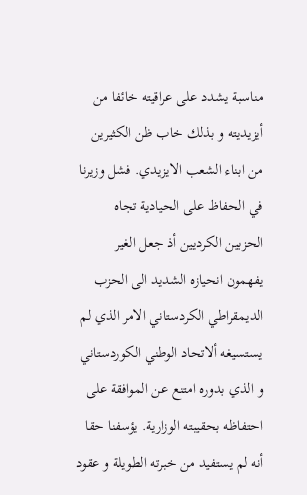مناسبة يشدد على عراقيته خائفا من أيزيديته و بذلك خاب ظن الكثيرين من ابناء الشعب الايزيدي. فشل وزيرنا في الحفاظ على الحيادية تجاه الحزبين الكرديين أذ جعل الغير يفهمون انحيازه الشديد الى الحزب الديمقراطي الكردستاني الامر الذي لم يستسيغه ألاتحاد الوطني الكوردستاني و الذي بدوره امتنع عن الموافقة على احتفاظه بحقيبته الوزارية. يؤسفنا حقا أنه لم يستفيد من خبرته الطويلة و عقود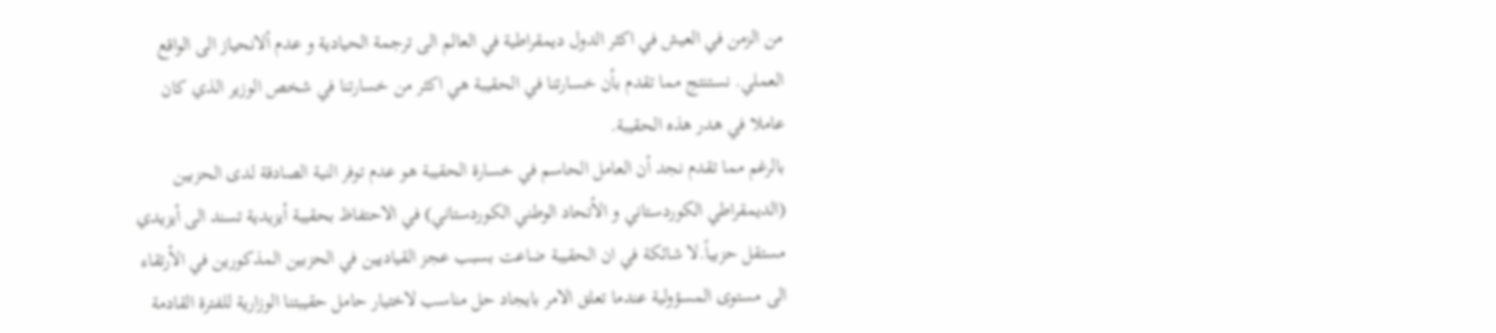من الزمن في العيش في اكثر الدول ديمقراطية في العالم الى ترجمة الحيادية و عدم ألانحياز الى الواقع العملي. نستنتج مما تقدم بأن خسارتنا في الحقيبة هي اكثر من خسارتنا في شخص الوزير الذي كان عاملا في هدر هذه الحقيبة.
بالرغم مما تقدم نجد أن العامل الحاسم في خسارة الحقيبة هو عدم توفر النية الصادقة لدى الحزبين (الديمقراطي الكوردستاني و الأتحاد الوطني الكوردستاني) في الاحتفاظ بحقيبة أيزيدية تسند الى أيزيدي مستقل حزبياً.لا شائكة في ان الحقيبة ضاعت بسبب عجز القياديين في الحزبين المذكورين في الأرتقاء الى مستوى المسؤولية عندما تعلق الامر بايجاد حل مناسب لاختيار حامل حقيبتنا الوزارية للفترة القادمة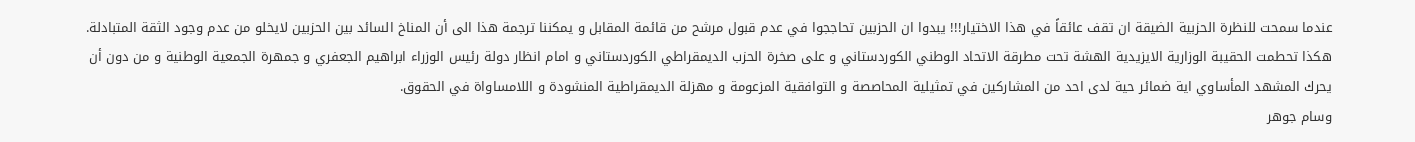عندما سمحت للنظرة الحزبية الضيقة ان تقف عائقاً في هذا الاختيار!!! يبدوا ان الحزبين تحاججوا في عدم قبول مرشح من قائمة المقابل و يمكننا ترجمة هذا الى أن المناخ السائد بين الحزبين لايخلو من عدم وجود الثقة المتبادلة.
هكذا تحطمت الحقيبة الوزارية الايزيدية الهشة تحت مطرقة الاتحاد الوطني الكوردستاني و على صخرة الحزب الديمقراطي الكوردستاني و امام انظار دولة رئيس الوزراء ابراهيم الجعفري و جمهرة الجمعية الوطنية و من دون أن يحرك المشهد المأساوي اية ضمائر حية لدى احد من المشاركين في تمثيلية المحاصصة و التوافقية المزعومة و مهزلة الديمقراطية المنشودة و اللامساواة في الحقوق.
وسام جوهر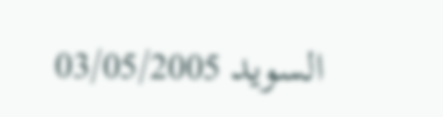السويد 03/05/2005